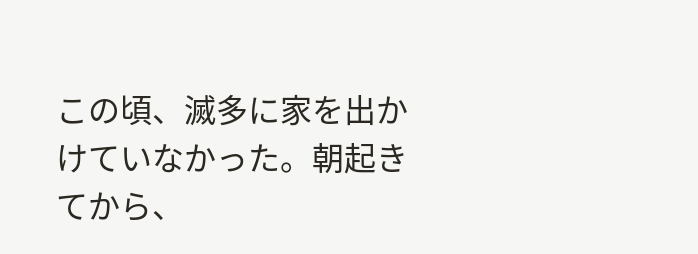この頃、滅多に家を出かけていなかった。朝起きてから、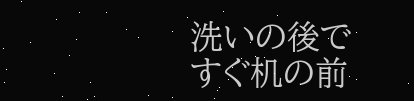洗いの後ですぐ机の前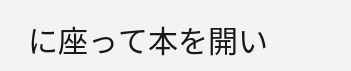に座って本を開い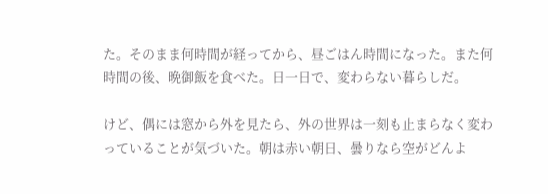た。そのまま何時間が経ってから、昼ごはん時間になった。また何時間の後、晩御飯を食べた。日一日で、変わらない暮らしだ。

けど、偶には窓から外を見たら、外の世界は一刻も止まらなく変わっていることが気づいた。朝は赤い朝日、曇りなら空がどんよ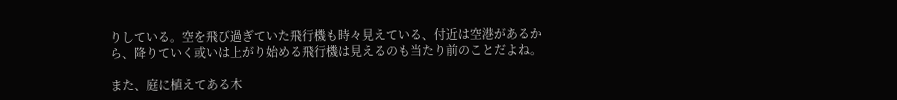りしている。空を飛び過ぎていた飛行機も時々見えている、付近は空港があるから、降りていく或いは上がり始める飛行機は見えるのも当たり前のことだよね。

また、庭に植えてある木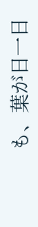も、葉が日一日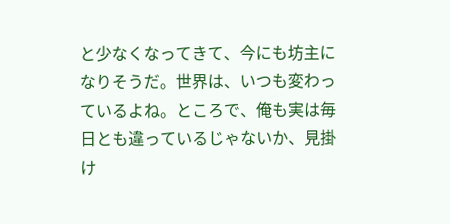と少なくなってきて、今にも坊主になりそうだ。世界は、いつも変わっているよね。ところで、俺も実は毎日とも違っているじゃないか、見掛け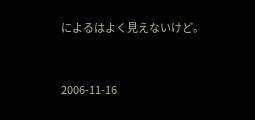によるはよく見えないけど。


2006-11-16